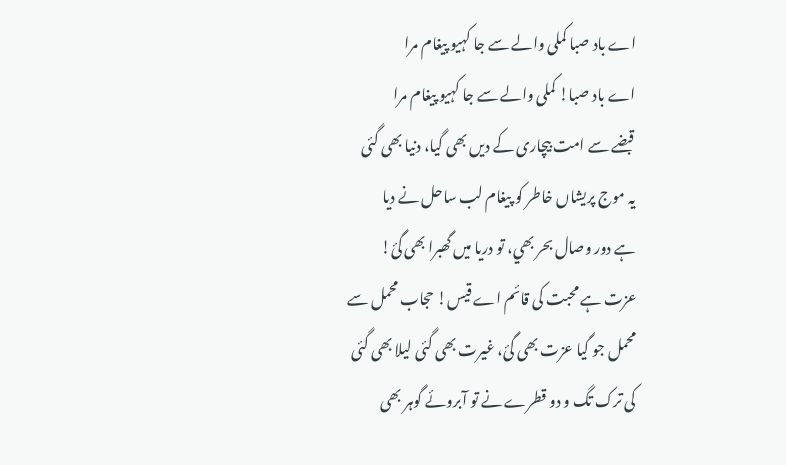اے باد صبا کملی والے سے جا کہیو پیغام مرا
اے باد صبا! کملی والے سے جا کہيو پيغام مرا
قبضے سے امت بيچاری کے دیں بھی گيا، دنیا بھی گئی
يہ موج پريشاں خاطر کو پيغام لب ساحل نے ديا
ہے دور وصال بحر بھي، تو دريا ميں گھبرا بھی گئ!
عزت ہے محبت کی قائم اے قيس! حجاب محمل سے
محمل جو گيا عزت بھی گئ، غيرت بھی گئی ليلا بھی گئی
کی ترک تگ و دو قطرے نے تو آبروئے گوہر بھی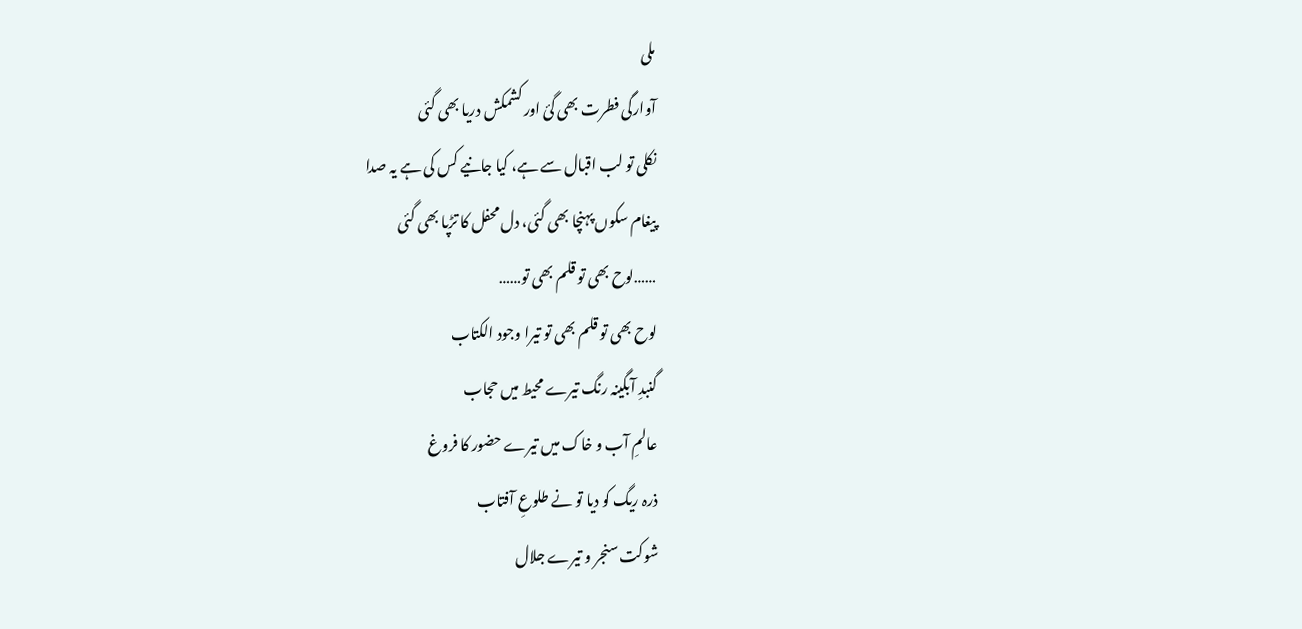ملی
آوارگی فطرت بھی گئ اور کشمکش دریا بھی گئی
نکلی تو لب اقبال سے ہے، کيا جانيے کس کی ہے يہ صدا
پيغام سکوں پہنچا بھی گئی، دل محفل کا تڑپا بھی گئی
……لوح بھی تو قلم بھی تو……
لوح بھی تو قلم بھی تو تیرا وجود الکتاب
گنبدِ آبگینہ رنگ تیرے محیط میں حجاب
عالمِ آب و خاک میں تیرے حضور کا فروغ
ذرہ ریگ کو دیا تو نے طلوعِ آفتاب
شوکت سنجر و تیرے جلال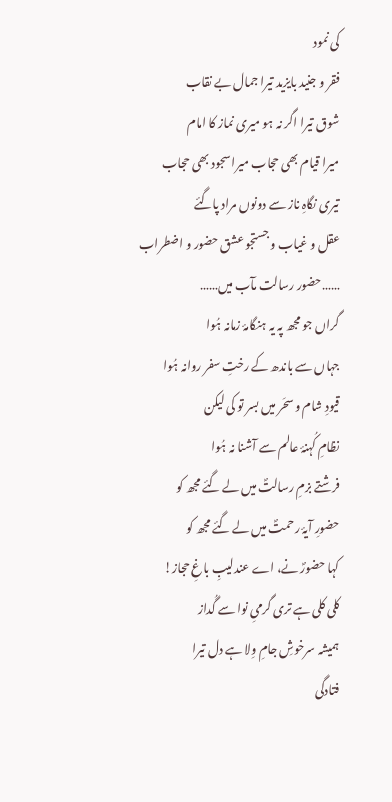کی نمود
فقر و جنید بایزید تیرا جمال بے نقاب
شوق تیرا اگر نہ ہو میری نماز کا امام
میرا قیام بھی حجاب میرا سجود بھی حجاب
تیری نگاہِ ناز سے دونوں مراد پاگئے
عقل و غیاب و جستجو عشق حضور و اضطراب
……حضور رسالت مآب میں……
گراں جو مجھ پہ یہ ہنگامۂ زمانہ ہُوا
جہاں سے باندھ کے رختِ سفر روانہ ہُوا
قیودِ شام و سحَر میں بسر تو کی لیکن
نظامِ کُہنۂ عالم سے آشنا نہ ہُوا
فرشتے بزمِ رسالتؐ میں لے گئے مجھ کو
حضورِ آیۂ رحمتؐ میں لے گئے مجھ کو
کہا حضورؐ نے، اے عندلیبِ باغِ حجاز!
کلی کلی ہے تری گرمیِ نوا سے گُداز
ہمیشہ سرخوشِ جامِ وِلا ہے دل تیرا
فتادگی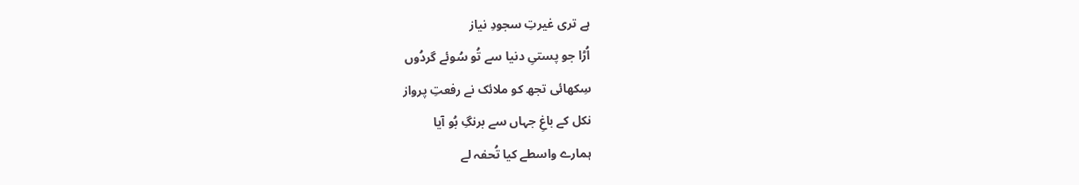ہے تری غیرتِ سجودِ نیاز
اُڑا جو پستیِ دنیا سے تُو سُوئے گردُوں
سِکھائی تجھ کو ملائک نے رفعتِ پرواز
نکل کے باغِ جہاں سے برنگِ بُو آیا
ہمارے واسطے کیا تُحفہ لے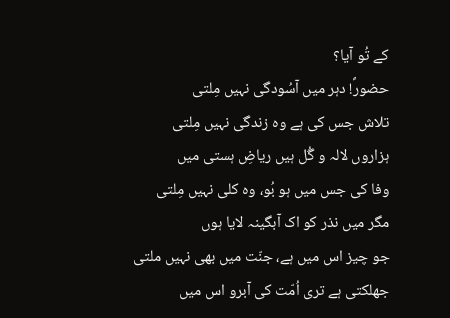کے تُو آیا؟
حضورؐ! دہر میں آسُودگی نہیں مِلتی
تلاش جس کی ہے وہ زندگی نہیں مِلتی
ہزاروں لالہ و گُل ہیں ریاضِ ہستی میں
وفا کی جس میں ہو بُو، وہ کلی نہیں مِلتی
مگر میں نذر کو اک آبگینہ لایا ہوں
جو چیز اس میں ہے، جنّت میں بھی نہیں ملتی
جھلکتی ہے تری اُمّت کی آبرو اس میں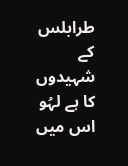طرابلس کے شہیدوں کا ہے لہُو اس میں